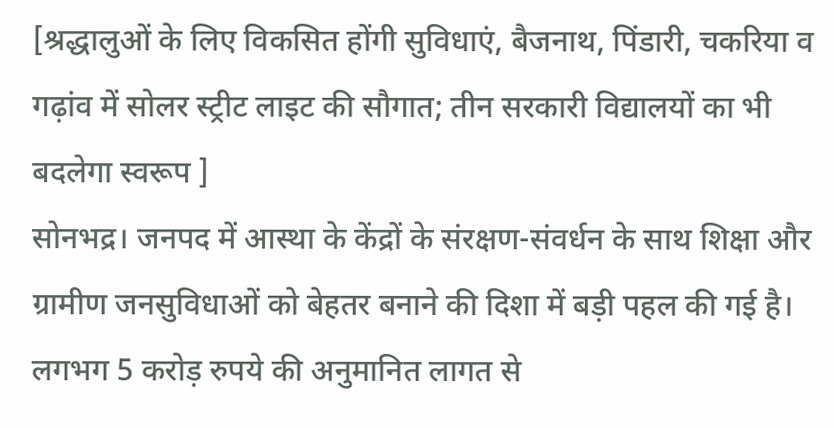[श्रद्धालुओं के लिए विकसित होंगी सुविधाएं, बैजनाथ, पिंडारी, चकरिया व गढ़ांव में सोलर स्ट्रीट लाइट की सौगात; तीन सरकारी विद्यालयों का भी बदलेगा स्वरूप ]
सोनभद्र। जनपद में आस्था के केंद्रों के संरक्षण-संवर्धन के साथ शिक्षा और ग्रामीण जनसुविधाओं को बेहतर बनाने की दिशा में बड़ी पहल की गई है। लगभग 5 करोड़ रुपये की अनुमानित लागत से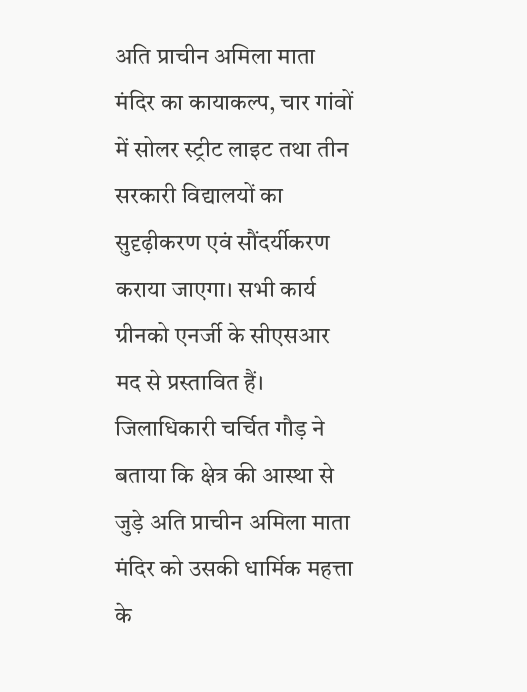अति प्राचीन अमिला माता मंदिर का कायाकल्प, चार गांवों में सोलर स्ट्रीट लाइट तथा तीन सरकारी विद्यालयों का सुदृढ़ीकरण एवं सौंदर्यीकरण कराया जाएगा। सभी कार्य ग्रीनको एनर्जी के सीएसआर मद से प्रस्तावित हैं। जिलाधिकारी चर्चित गौड़ ने बताया कि क्षेत्र की आस्था से जुड़े अति प्राचीन अमिला माता मंदिर को उसकी धार्मिक महत्ता के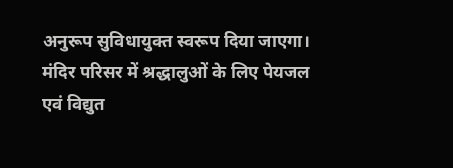अनुरूप सुविधायुक्त स्वरूप दिया जाएगा। मंदिर परिसर में श्रद्धालुओं के लिए पेयजल एवं विद्युत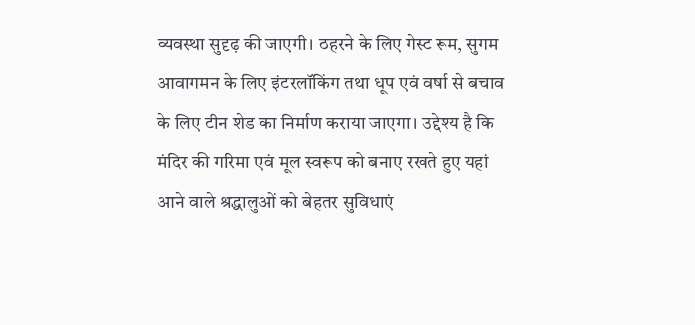व्यवस्था सुदृढ़ की जाएगी। ठहरने के लिए गेस्ट रूम, सुगम आवागमन के लिए इंटरलॉकिंग तथा धूप एवं वर्षा से बचाव के लिए टीन शेड का निर्माण कराया जाएगा। उद्देश्य है कि मंदिर की गरिमा एवं मूल स्वरूप को बनाए रखते हुए यहां आने वाले श्रद्धालुओं को बेहतर सुविधाएं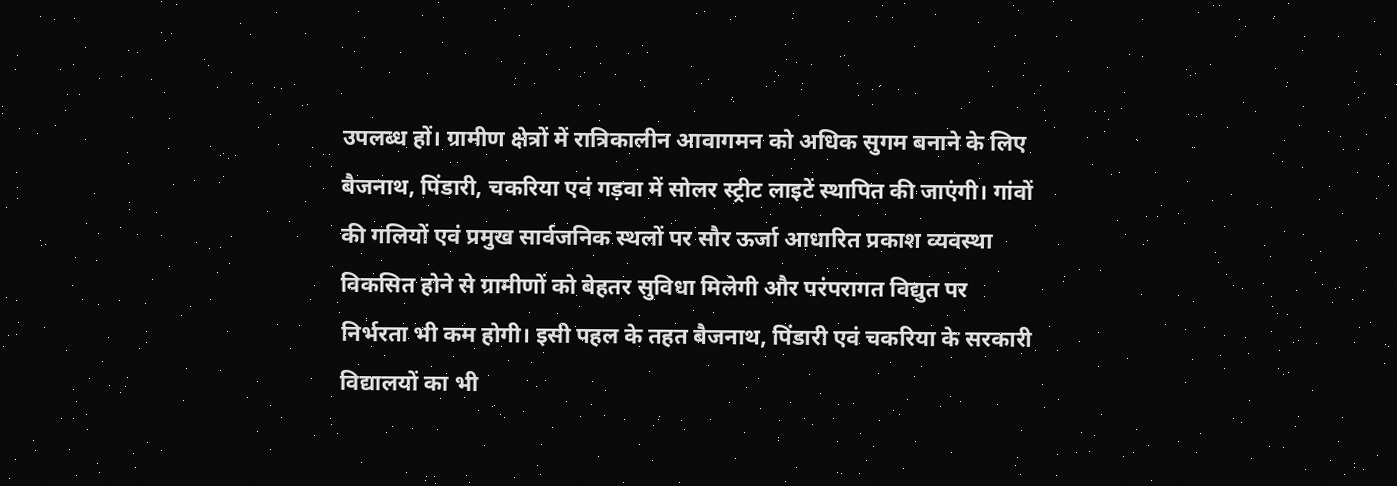उपलब्ध हों। ग्रामीण क्षेत्रों में रात्रिकालीन आवागमन को अधिक सुगम बनाने के लिए बैजनाथ, पिंडारी, चकरिया एवं गड़वा में सोलर स्ट्रीट लाइटें स्थापित की जाएंगी। गांवों की गलियों एवं प्रमुख सार्वजनिक स्थलों पर सौर ऊर्जा आधारित प्रकाश व्यवस्था विकसित होने से ग्रामीणों को बेहतर सुविधा मिलेगी और परंपरागत विद्युत पर निर्भरता भी कम होगी। इसी पहल के तहत बैजनाथ, पिंडारी एवं चकरिया के सरकारी विद्यालयों का भी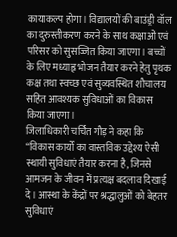कायाकल्प होगा। विद्यालयों की बाउंड्री वॉल का दुरुस्तीकरण करने के साथ कक्षाओं एवं परिसर को सुसज्जित किया जाएगा। बच्चों के लिए मध्याह्न भोजन तैयार करने हेतु पृथक कक्ष तथा स्वच्छ एवं सुव्यवस्थित शौचालय सहित आवश्यक सुविधाओं का विकास किया जाएगा।
जिलाधिकारी चर्चित गौड़ ने कहा कि “विकास कार्यों का वास्तविक उद्देश्य ऐसी स्थायी सुविधाएं तैयार करना है, जिनसे आमजन के जीवन में प्रत्यक्ष बदलाव दिखाई दे। आस्था के केंद्रों पर श्रद्धालुओं को बेहतर सुविधाएं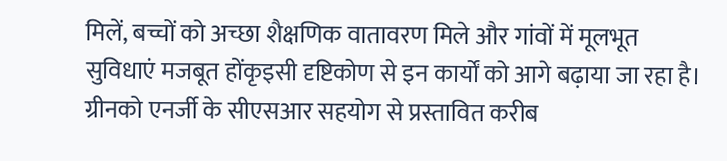मिलें, बच्चों को अच्छा शैक्षणिक वातावरण मिले और गांवों में मूलभूत सुविधाएं मजबूत होंकृइसी दृष्टिकोण से इन कार्यों को आगे बढ़ाया जा रहा है। ग्रीनको एनर्जी के सीएसआर सहयोग से प्रस्तावित करीब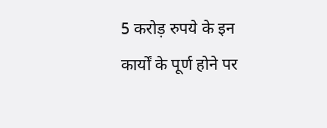5 करोड़ रुपये के इन कार्यों के पूर्ण होने पर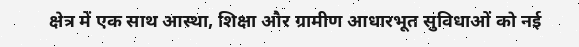क्षेत्र में एक साथ आस्था, शिक्षा और ग्रामीण आधारभूत सुविधाओं को नई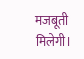मजबूती मिलेगी।